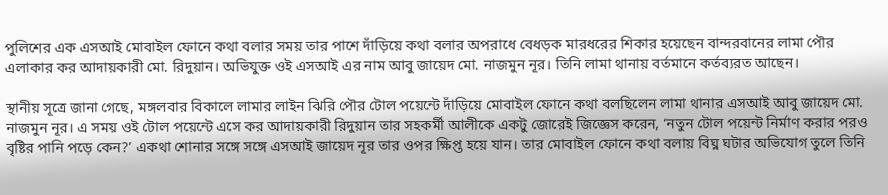পুলিশের এক এসআই মোবাইল ফোনে কথা বলার সময় তার পাশে দাঁড়িয়ে কথা বলার অপরাধে বেধড়ক মারধরের শিকার হয়েছেন বান্দরবানের লামা পৌর এলাকার কর আদায়কারী মো. রিদুয়ান। অভিযুক্ত ওই এসআই এর নাম আবু জায়েদ মো. নাজমুন নূর। তিনি লামা থানায় বর্তমানে কর্তব্যরত আছেন।

স্থানীয় সূত্রে জানা গেছে, মঙ্গলবার বিকালে লামার লাইন ঝিরি পৌর টোল পয়েন্টে দাঁড়িয়ে মোবাইল ফোনে কথা বলছিলেন লামা থানার এসআই আবু জায়েদ মো. নাজমুন নূর। এ সময় ওই টোল পয়েন্টে এসে কর আদায়কারী রিদুয়ান তার সহকর্মী আলীকে একটু জোরেই জিজ্ঞেস করেন, ‘নতুন টোল পয়েন্ট নির্মাণ করার পরও বৃষ্টির পানি পড়ে কেন?’ একথা শোনার সঙ্গে সঙ্গে এসআই জায়েদ নূর তার ওপর ক্ষিপ্ত হয়ে যান। তার মোবাইল ফোনে কথা বলায় বিঘ্ন ঘটার অভিযোগ তুলে তিনি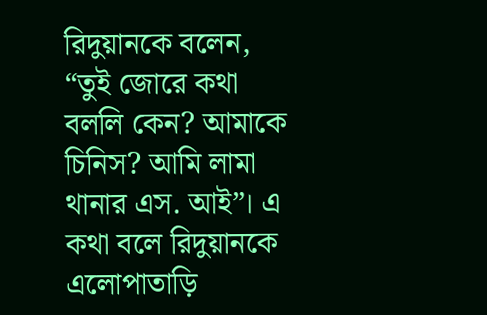রিদুয়ানকে বলেন, “তুই জোরে কথা বললি কেন? আমাকে চিনিস? আমি লামা থানার এস. আই”। এ কথা বলে রিদুয়ানকে এলোপাতাড়ি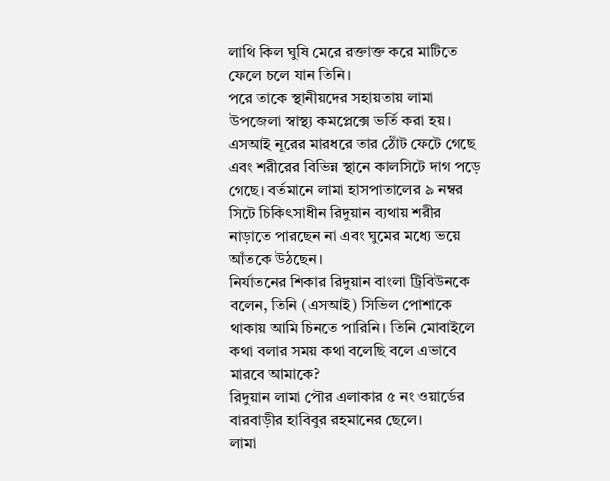লাথি কিল ঘুষি মেরে রক্তাক্ত করে মাটিতে ফেলে চলে যান তিনি।
পরে তাকে স্থানীয়দের সহায়তায় লামা উপজেলা স্বাস্থ্য কমপ্লেক্সে ভর্তি করা হয়। এসআই নূরের মারধরে তার ঠোঁট ফেটে গেছে এবং শরীরের বিভিন্ন স্থানে কালসিটে দাগ পড়ে গেছে। বর্তমানে লামা হাসপাতালের ৯ নম্বর সিটে চিকিৎসাধীন রিদুয়ান ব্যথায় শরীর নাড়াতে পারছেন না এবং ঘুমের মধ্যে ভয়ে আঁতকে উঠছেন।
নির্যাতনের শিকার রিদুয়ান বাংলা ট্রিবিউনকে বলেন, তিনি (এসআই) সিভিল পোশাকে থাকায় আমি চিনতে পারিনি। তিনি মোবাইলে কথা বলার সময় কথা বলেছি বলে এভাবে মারবে আমাকে?
রিদুয়ান লামা পৌর এলাকার ৫ নং ওয়ার্ডের বারবাড়ীর হাবিবুর রহমানের ছেলে।
লামা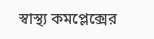স্বাস্থ্য কমপ্লেক্সের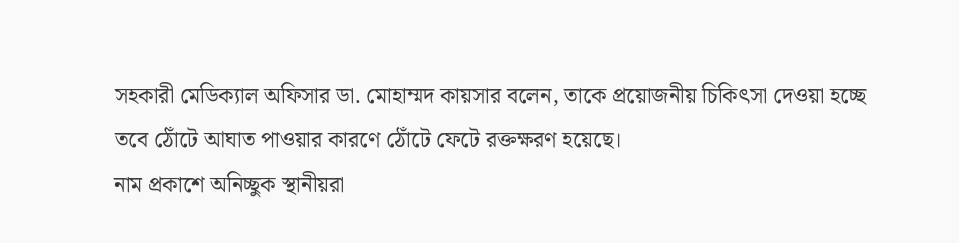সহকারী মেডিক্যাল অফিসার ডা. মোহাম্মদ কায়সার বলেন, তাকে প্রয়োজনীয় চিকিৎসা দেওয়া হচ্ছে তবে ঠোঁটে আঘাত পাওয়ার কারণে ঠোঁটে ফেটে রক্তক্ষরণ হয়েছে।
নাম প্রকাশে অনিচ্ছুক স্থানীয়রা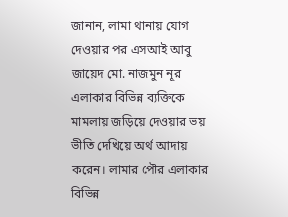জানান, লামা থানায় যোগ দেওয়ার পর এসআই আবু জায়েদ মো. নাজমুন নূর এলাকার বিভিন্ন ব্যক্তিকে মামলায় জড়িয়ে দেওয়ার ভয় ভীতি দেখিয়ে অর্থ আদায় করেন। লামার পৌর এলাকার বিভিন্ন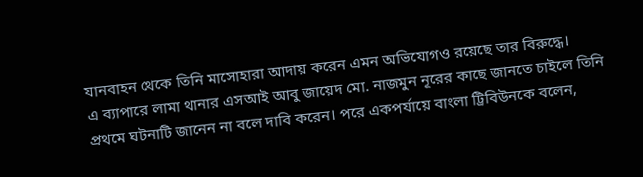যানবাহন থেকে তিনি মাসোহারা আদায় করেন এমন অভিযোগও রয়েছে তার বিরুদ্ধে।
এ ব্যাপারে লামা থানার এসআই আবু জায়েদ মো. নাজমুন নূরের কাছে জানতে চাইলে তিনি প্রথমে ঘটনাটি জানেন না বলে দাবি করেন। পরে একপর্যায়ে বাংলা ট্রিবিউনকে বলেন,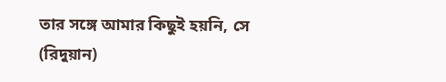তার সঙ্গে আমার কিছুই হয়নি, সে (রিদুয়ান)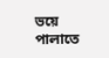ভয়ে পালাতে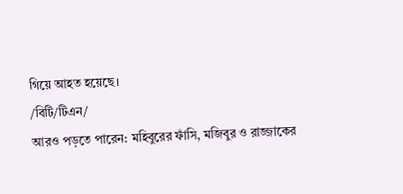গিয়ে আহত হয়েছে।
/বিটি/টিএন/
আরও পড়তে পারেন: মহিবুরের ফাঁসি, মজিবুর ও রাজ্জাকের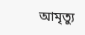আমৃত্যু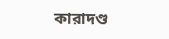কারাদণ্ড